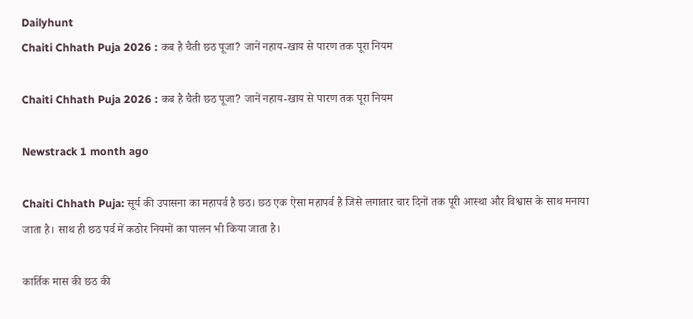Dailyhunt
Chaiti Chhath Puja 2026 : कब है चैती छठ पूजा? जानें नहाय-खाय से पारण तक पूरा नियम

Chaiti Chhath Puja 2026 : कब है चैती छठ पूजा? जानें नहाय-खाय से पारण तक पूरा नियम

Newstrack 1 month ago

Chaiti Chhath Puja: सूर्य की उपासना का महापर्व है छठ। छठ एक ऐसा महापर्व है जिसे लगातार चार दिनों तक पूरी आस्था और विश्वास के साथ मनाया जाता है। साथ ही छठ पर्व में कठोर नियमों का पालन भी किया जाता है।

कार्तिक मास की छठ की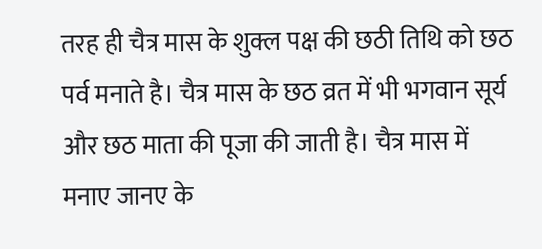तरह ही चैत्र मास के शुक्ल पक्ष की छठी तिथि को छठ पर्व मनाते है। चैत्र मास के छठ व्रत में भी भगवान सूर्य और छठ माता की पूजा की जाती है। चैत्र मास में मनाए जानए के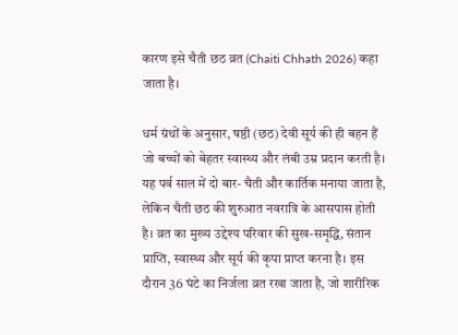कारण इसे चैती छठ व्रत (Chaiti Chhath 2026) कहा जाता है।

धर्म ग्रंथों के अनुसार, षष्ठी (छठ) देवी सूर्य की ही बहन हैं जो बच्चों को बेहतर स्वास्थ्य और लंबी उम्र प्रदान करती है। यह पर्व साल में दो बार- चैती और कार्तिक मनाया जाता है, लेकिन चैती छठ की शुरुआत नवरात्रि के आसपास होती है। व्रत का मुख्य उद्देश्य परिवार की सुख-समृद्धि, संतान प्राप्ति, स्वास्थ्य और सूर्य की कृपा प्राप्त करना है। इस दौरान 36 घंटे का निर्जला व्रत रखा जाता है, जो शारीरिक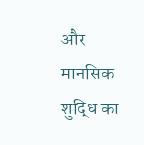और मानसिक शुद्धि का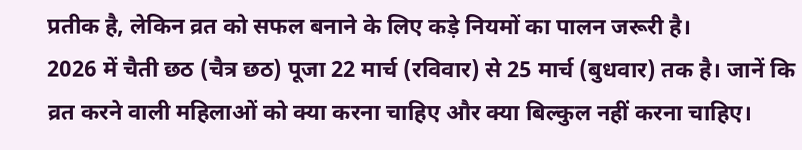प्रतीक है, लेकिन व्रत को सफल बनाने के लिए कड़े नियमों का पालन जरूरी है।
2026 में चैती छठ (चैत्र छठ) पूजा 22 मार्च (रविवार) से 25 मार्च (बुधवार) तक है। जानें कि व्रत करने वाली महिलाओं को क्या करना चाहिए और क्या बिल्कुल नहीं करना चाहिए।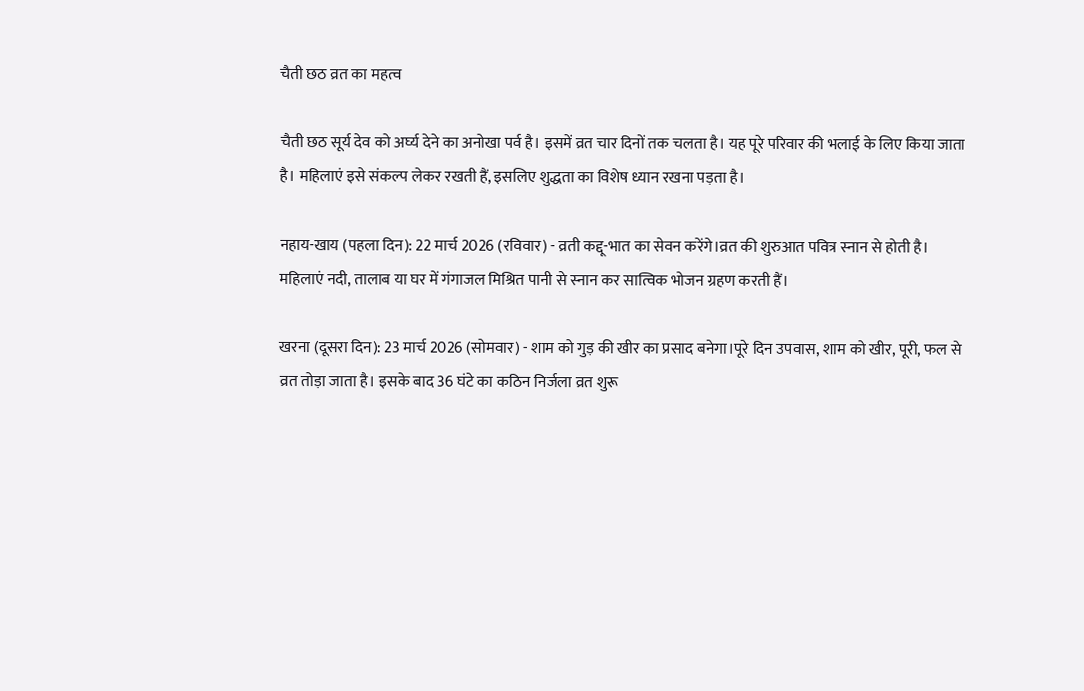चैती छठ व्रत का महत्व

चैती छठ सूर्य देव को अर्घ्य देने का अनोखा पर्व है। इसमें व्रत चार दिनों तक चलता है। यह पूरे परिवार की भलाई के लिए किया जाता है। महिलाएं इसे संकल्प लेकर रखती हैं, इसलिए शुद्धता का विशेष ध्यान रखना पड़ता है।

नहाय-खाय (पहला दिन): 22 मार्च 2026 (रविवार) - व्रती कद्दू-भात का सेवन करेंगे।व्रत की शुरुआत पवित्र स्नान से होती है। महिलाएं नदी, तालाब या घर में गंगाजल मिश्रित पानी से स्नान कर सात्विक भोजन ग्रहण करती हैं।

खरना (दूसरा दिन): 23 मार्च 2026 (सोमवार) - शाम को गुड़ की खीर का प्रसाद बनेगा।पूरे दिन उपवास, शाम को खीर, पूरी, फल से व्रत तोड़ा जाता है। इसके बाद 36 घंटे का कठिन निर्जला व्रत शुरू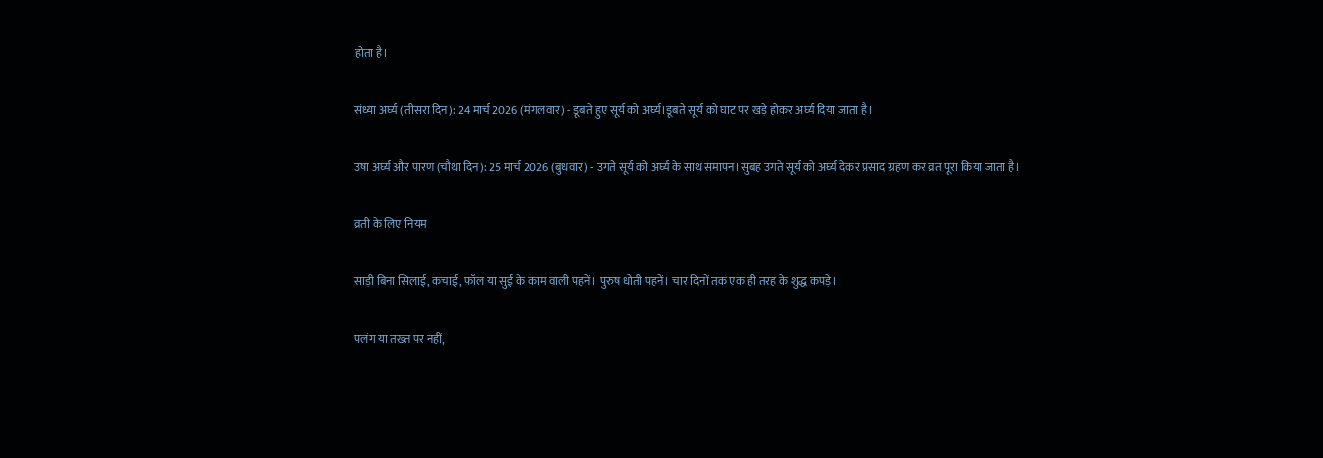होता है।

संध्या अर्घ्य (तीसरा दिन): 24 मार्च 2026 (मंगलवार) - डूबते हुए सूर्य को अर्घ्य।डूबते सूर्य को घाट पर खड़े होकर अर्घ्य दिया जाता है।

उषा अर्घ्य और पारण (चौथा दिन): 25 मार्च 2026 (बुधवार) - उगते सूर्य को अर्घ्य के साथ समापन।सुबह उगते सूर्य को अर्घ्य देकर प्रसाद ग्रहण कर व्रत पूरा किया जाता है।

व्रती के लिए नियम

साड़ी बिना सिलाई, कचाई, फॉल या सुई के काम वाली पहनें। पुरुष धोती पहनें। चार दिनों तक एक ही तरह के शुद्ध कपड़े।

पलंग या तख्त पर नहीं,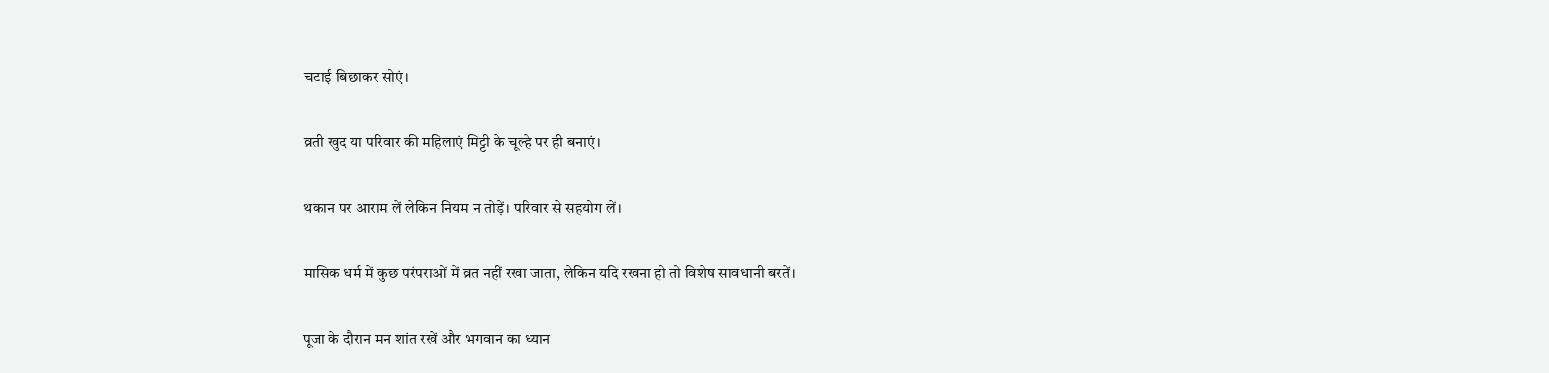चटाई बिछाकर सोएं।

व्रती खुद या परिवार की महिलाएं मिट्टी के चूल्हे पर ही बनाएं।

थकान पर आराम लें लेकिन नियम न तोड़ें। परिवार से सहयोग लें।

मासिक धर्म में कुछ परंपराओं में व्रत नहीं रखा जाता, लेकिन यदि रखना हो तो विशेष सावधानी बरतें।

पूजा के दौरान मन शांत रखें और भगवान का ध्यान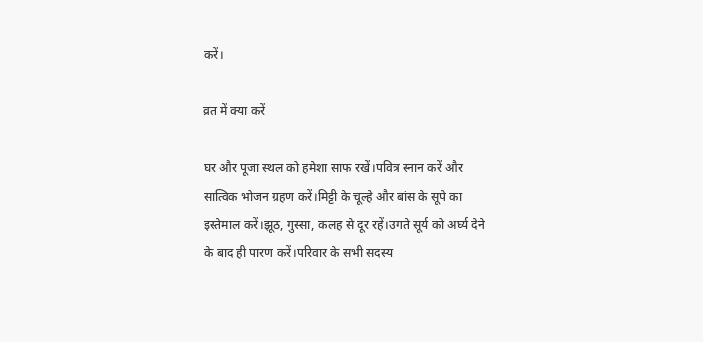करें।

व्रत में क्या करें

घर और पूजा स्थल को हमेशा साफ रखें।पवित्र स्नान करें और सात्विक भोजन ग्रहण करें।मिट्टी के चूल्हे और बांस के सूपे का इस्तेमाल करें।झूठ, गुस्सा, कलह से दूर रहें।उगते सूर्य को अर्घ्य देने के बाद ही पारण करें।परिवार के सभी सदस्य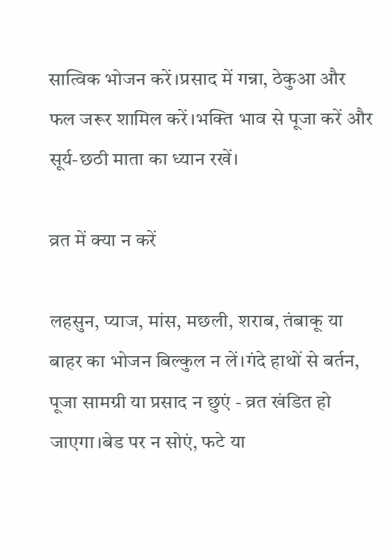सात्विक भोजन करें।प्रसाद में गन्ना, ठेकुआ और फल जरूर शामिल करें।भक्ति भाव से पूजा करें और सूर्य-छठी माता का ध्यान रखें।

व्रत में क्या न करें

लहसुन, प्याज, मांस, मछली, शराब, तंबाकू या बाहर का भोजन बिल्कुल न लें।गंदे हाथों से बर्तन, पूजा सामग्री या प्रसाद न छुएं - व्रत खंडित हो जाएगा।बेड पर न सोएं, फटे या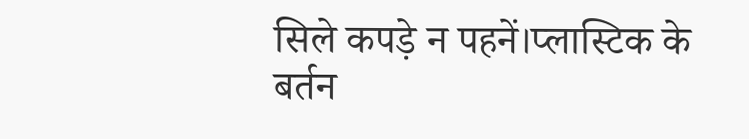सिले कपड़े न पहनें।प्लास्टिक के बर्तन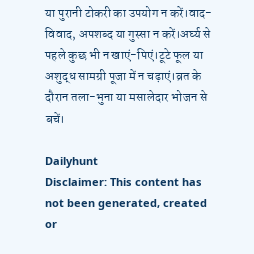या पुरानी टोकरी का उपयोग न करें।वाद-विवाद, अपशब्द या गुस्सा न करें।अर्घ्य से पहले कुछ भी न खाएं-पिएं।टूटे फूल या अशुद्ध सामग्री पूजा में न चढ़ाएं।व्रत के दौरान तला-भुना या मसालेदार भोजन से बचें।

Dailyhunt
Disclaimer: This content has not been generated, created or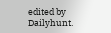edited by Dailyhunt.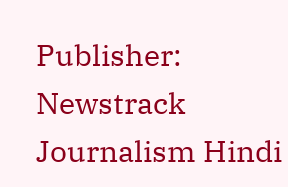Publisher: Newstrack Journalism Hindi